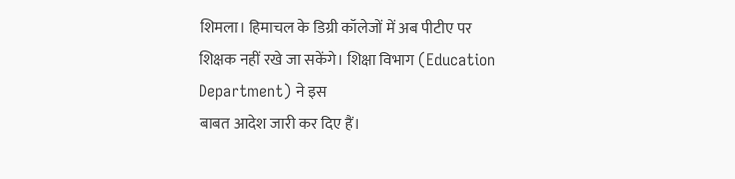शिमला। हिमाचल के डिग्री कॉलेजों में अब पीटीए पर
शिक्षक नहीं रखे जा सकेंगे। शिक्षा विभाग (Education Department) ने इस
बाबत आदेश जारी कर दिए हैं।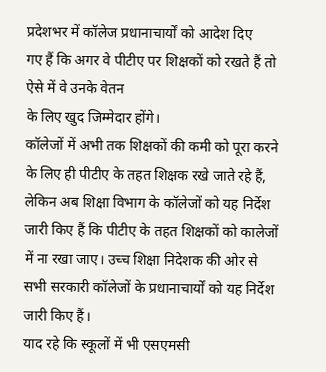प्रदेशभर में कॉलेज प्रधानाचार्यों को आदेश दिए
गए हैं कि अगर वे पीटीए पर शिक्षकों को रखते हैं तो ऐसे में वे उनके वेतन
के लिए खुद जिम्मेदार होंगे।
कॉलेजों में अभी तक शिक्षकों की कमी को पूरा करने के लिए ही पीटीए के तहत शिक्षक रखे जाते रहे हैं, लेकिन अब शिक्षा विभाग के कॉलेजों को यह निर्देश जारी किए हैं कि पीटीए के तहत शिक्षकों को कालेजों में ना रखा जाए। उच्च शिक्षा निदेशक की ओर से सभी सरकारी कॉलेजों के प्रधानाचार्यों को यह निर्देश जारी किए हैं।
याद रहे कि स्कूलों में भी एसएमसी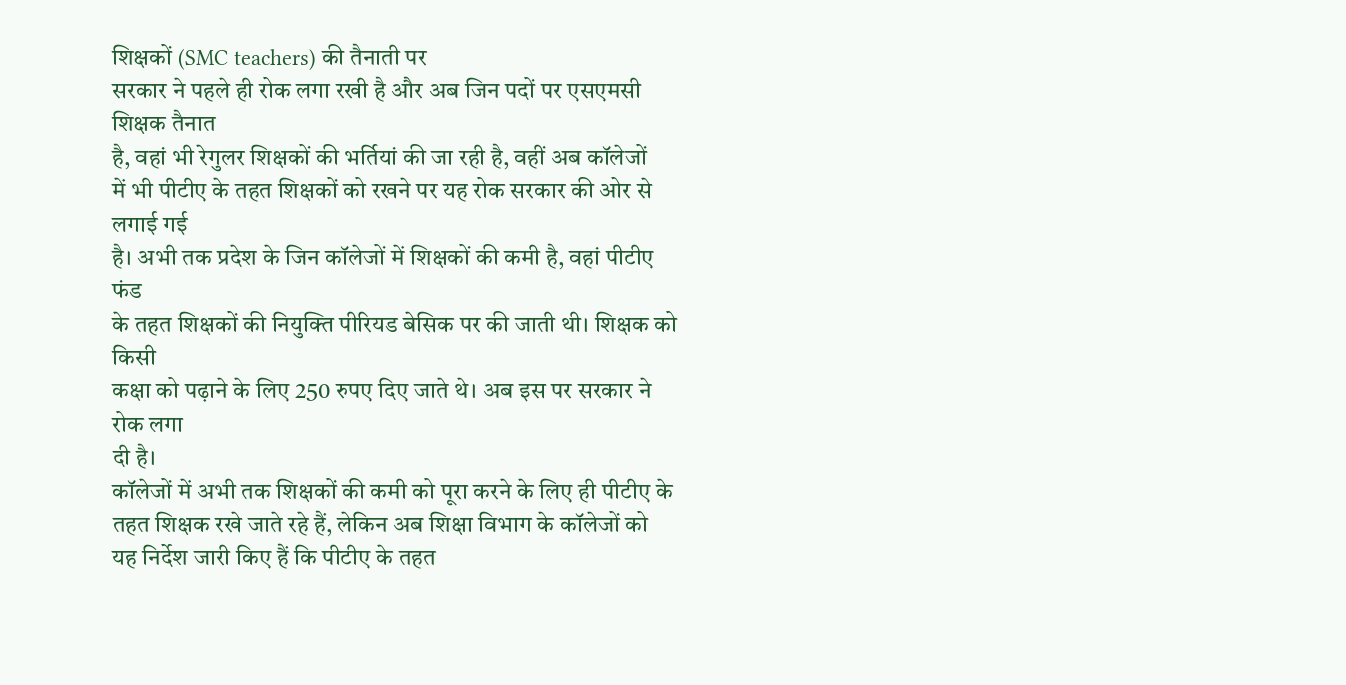शिक्षकों (SMC teachers) की तैनाती पर
सरकार ने पहले ही रोक लगा रखी है और अब जिन पदों पर एसएमसी शिक्षक तैनात
है, वहां भी रेगुलर शिक्षकों की भर्तियां की जा रही है, वहीं अब कॉलेजों
में भी पीटीए के तहत शिक्षकों को रखने पर यह रोक सरकार की ओर से लगाई गई
है। अभी तक प्रदेश के जिन कॉलेजों में शिक्षकों की कमी है, वहां पीटीए फंड
के तहत शिक्षकों की नियुक्ति पीरियड बेसिक पर की जाती थी। शिक्षक को किसी
कक्षा को पढ़ाने के लिए 250 रुपए दिए जाते थे। अब इस पर सरकार ने रोक लगा
दी है।
कॉलेजों में अभी तक शिक्षकों की कमी को पूरा करने के लिए ही पीटीए के तहत शिक्षक रखे जाते रहे हैं, लेकिन अब शिक्षा विभाग के कॉलेजों को यह निर्देश जारी किए हैं कि पीटीए के तहत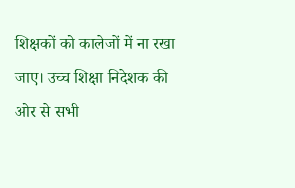शिक्षकों को कालेजों में ना रखा जाए। उच्च शिक्षा निदेशक की ओर से सभी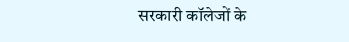सरकारी कॉलेजों के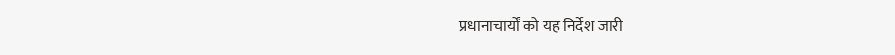प्रधानाचार्यों को यह निर्देश जारी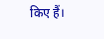किए हैं।